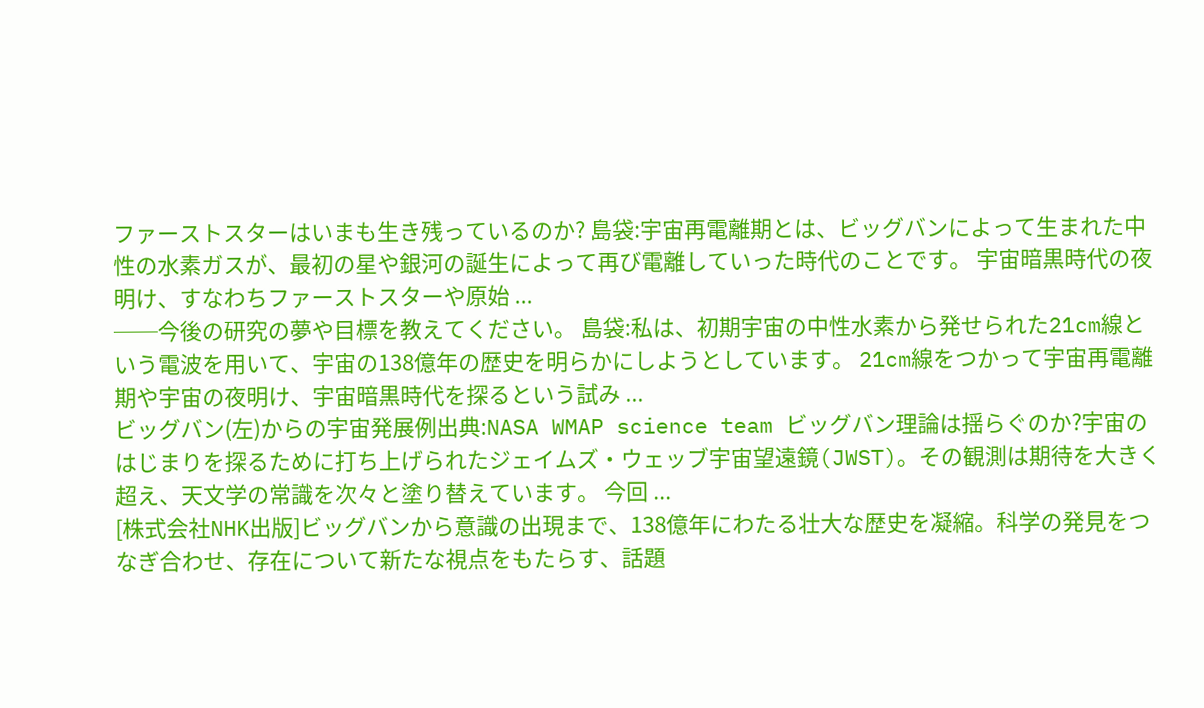ファーストスターはいまも生き残っているのか? 島袋:宇宙再電離期とは、ビッグバンによって生まれた中性の水素ガスが、最初の星や銀河の誕生によって再び電離していった時代のことです。 宇宙暗黒時代の夜明け、すなわちファーストスターや原始 ...
──今後の研究の夢や目標を教えてください。 島袋:私は、初期宇宙の中性水素から発せられた21cm線という電波を用いて、宇宙の138億年の歴史を明らかにしようとしています。 21cm線をつかって宇宙再電離期や宇宙の夜明け、宇宙暗黒時代を探るという試み ...
ビッグバン(左)からの宇宙発展例出典:NASA WMAP science team ビッグバン理論は揺らぐのか?宇宙のはじまりを探るために打ち上げられたジェイムズ・ウェッブ宇宙望遠鏡(JWST)。その観測は期待を大きく超え、天文学の常識を次々と塗り替えています。 今回 ...
[株式会社NHK出版]ビッグバンから意識の出現まで、138億年にわたる壮大な歴史を凝縮。科学の発見をつなぎ合わせ、存在について新たな視点をもたらす、話題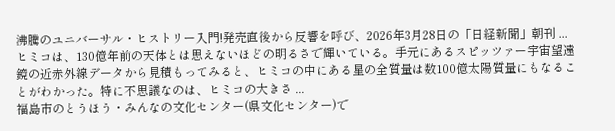沸騰のユニバーサル・ヒストリー入門!発売直後から反響を呼び、2026年3月28日の「日経新聞」朝刊 ...
ヒミコは、130億年前の天体とは思えないほどの明るさで輝いている。手元にあるスピッツァー宇宙望遠鏡の近赤外線データから見積もってみると、ヒミコの中にある星の全質量は数100億太陽質量にもなることがわかった。特に不思議なのは、ヒミコの大きさ ...
福島市のとうほう・みんなの文化センター(県文化センター)で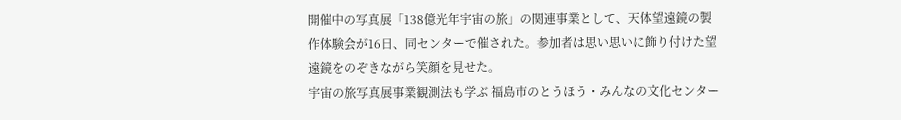開催中の写真展「138億光年宇宙の旅」の関連事業として、天体望遠鏡の製作体験会が16日、同センターで催された。参加者は思い思いに飾り付けた望遠鏡をのぞきながら笑顔を見せた。
宇宙の旅写真展事業観測法も学ぶ 福島市のとうほう・みんなの文化センター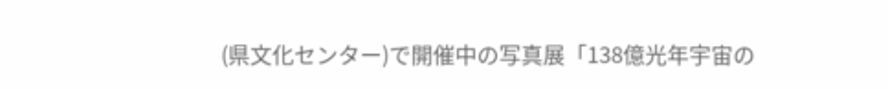(県文化センター)で開催中の写真展「138億光年宇宙の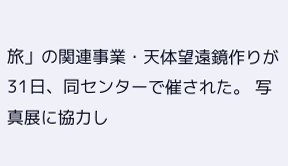旅」の関連事業・天体望遠鏡作りが31日、同センターで催された。 写真展に協力し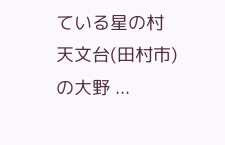ている星の村天文台(田村市)の大野 ...